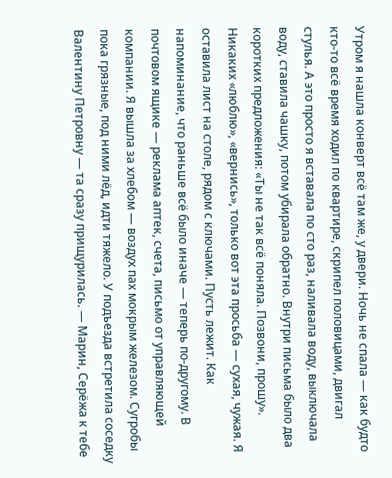Утром я нашла конверт всё там же, у двери. Ночь не спала — как будто кто-то всё время ходил по квартире, скрипел половицами, двигал стулья. А это просто я вставала по сто раз, наливала воду, выключала воду, ставила чашку, потом убирала обратно. Внутри письма было два коротких предложения: «Ты не так всё поняла. Позвони, прошу». Никаких «люблю», «вернись», только вот эта просьба — сухая, чужая. Я оставила лист на столе, рядом с ключами. Пусть лежит. Как напоминание, что раньше всё было иначе — теперь по-другому. В почтовом ящике — реклама аптек, счета, письмо от управляющей компании. Я вышла за хлебом — воздух пах мокрым железом. Сугробы пока грязные, под ними лёд, идти тяжело. У подъезда встретила соседку Валентину Петровну — та сразу прищурилась. — Марин, Серёжа к тебе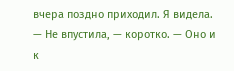вчера поздно приходил. Я видела. — Не впустила, — коротко. — Оно и к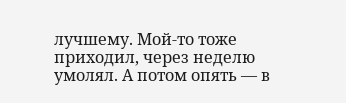лучшему. Мой-то тоже приходил, через неделю умолял. А потом опять — в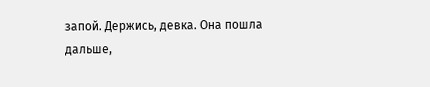запой. Держись, девка. Она пошла дальше,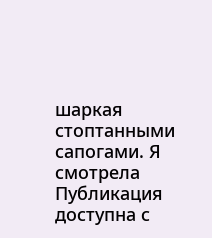шаркая стоптанными сапогами. Я смотрела
Публикация доступна с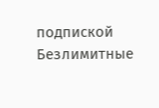подпиской
Безлимитные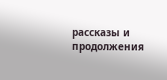рассказы и продолжения